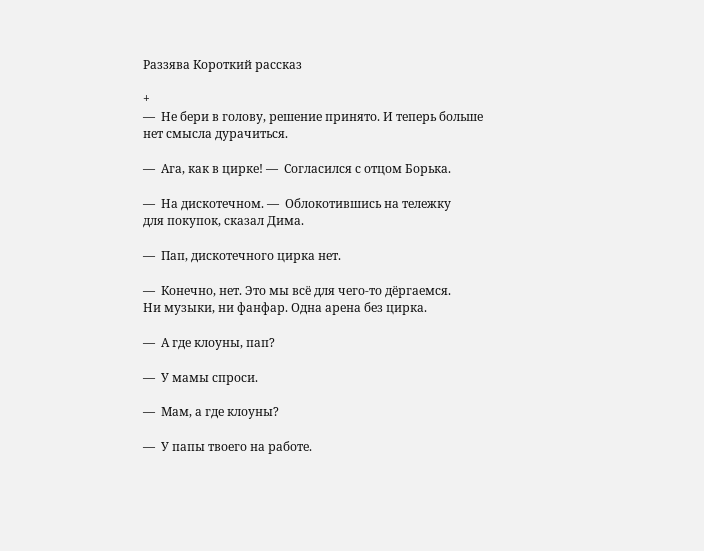Раззява Короткий рассказ

+
—  Не бери в голову, решение принято. И теперь больше
нет смысла дурачиться.

—  Ага, как в цирке! —  Согласился с отцом Борька.

—  На дискотечном. —  Облокотившись на тележку
для покупок, сказал Дима.

—  Пап, дискотечного цирка нет.

—  Конечно, нет. Это мы всё для чего-то дёргаемся.
Ни музыки, ни фанфар. Одна арена без цирка.

—  А где клоуны, пап?

—  У мамы спроси.

—  Мам, а где клоуны?

—  У папы твоего на работе.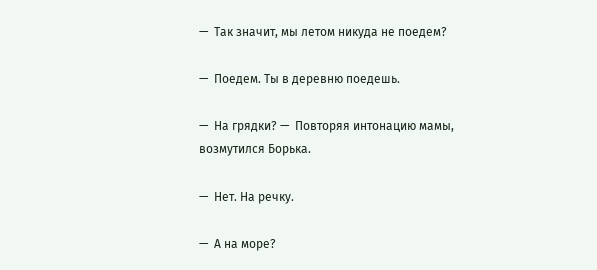—  Так значит, мы летом никуда не поедем?

—  Поедем. Ты в деревню поедешь.

—  На грядки? —  Повторяя интонацию мамы,
возмутился Борька.

—  Нет. На речку.

—  А на море?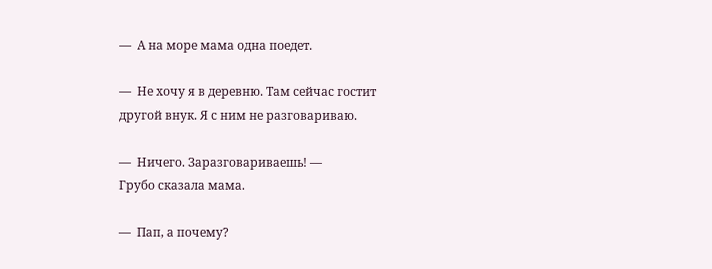—  А на море мама одна поедет.

—  Не хочу я в деревню. Там сейчас гостит
другой внук. Я с ним не разговариваю.

—  Ничего. Заразговариваешь! —
Грубо сказала мама.

—  Пап, а почему?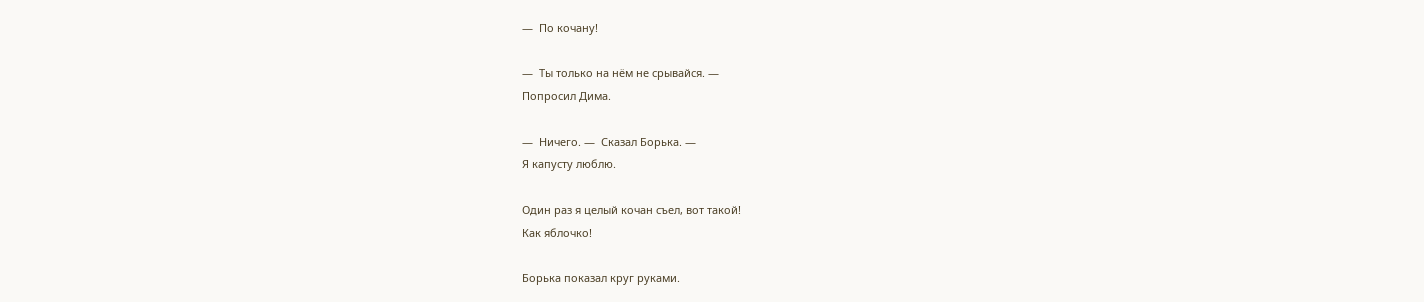—  По кочану!

—  Ты только на нём не срывайся. —
Попросил Дима.

—  Ничего. —  Сказал Борька. —
Я капусту люблю.

Один раз я целый кочан съел, вот такой!
Как яблочко!

Борька показал круг руками.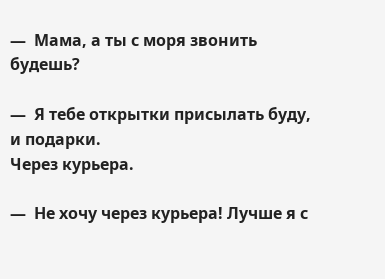—  Мама, а ты с моря звонить будешь?

—  Я тебе открытки присылать буду, и подарки.
Через курьера.

—  Не хочу через курьера! Лучше я с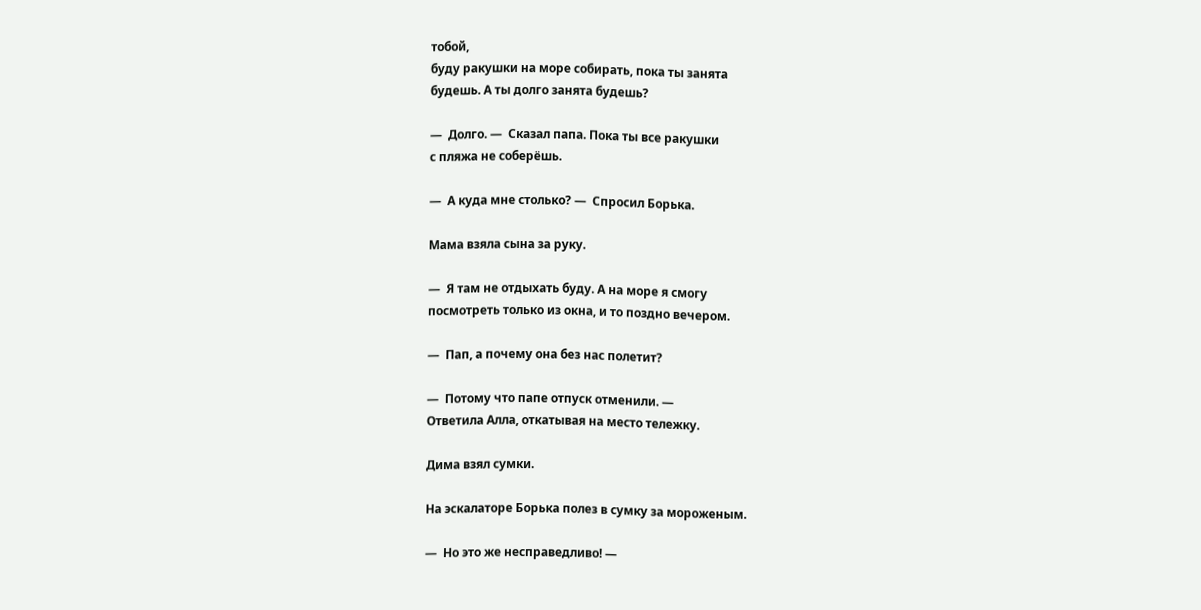тобой,
буду ракушки на море собирать, пока ты занята
будешь. А ты долго занята будешь?

—  Долго. —  Сказал папа. Пока ты все ракушки
с пляжа не соберёшь.

—  А куда мне столько? —  Спросил Борька.

Мама взяла сына за руку.

—  Я там не отдыхать буду. А на море я смогу
посмотреть только из окна, и то поздно вечером.

—  Пап, а почему она без нас полетит?

—  Потому что папе отпуск отменили. —
Ответила Алла, откатывая на место тележку.

Дима взял сумки.

На эскалаторе Борька полез в сумку за мороженым.

—  Но это же несправедливо! —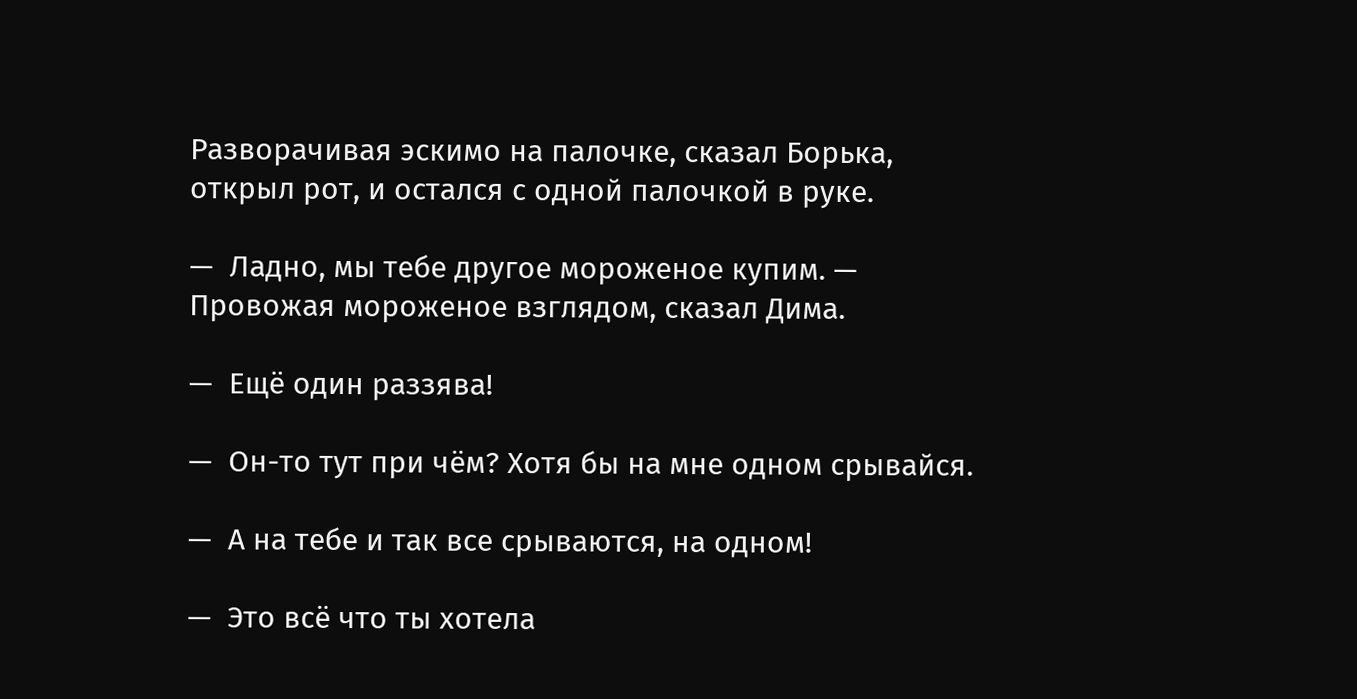Разворачивая эскимо на палочке, сказал Борька,
открыл рот, и остался с одной палочкой в руке.

—  Ладно, мы тебе другое мороженое купим. —
Провожая мороженое взглядом, сказал Дима.

—  Ещё один раззява!

—  Он-то тут при чём? Хотя бы на мне одном срывайся.

—  А на тебе и так все срываются, на одном!

—  Это всё что ты хотела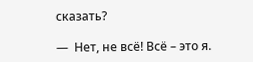сказать?

—  Нет, не всё! Всё – это я.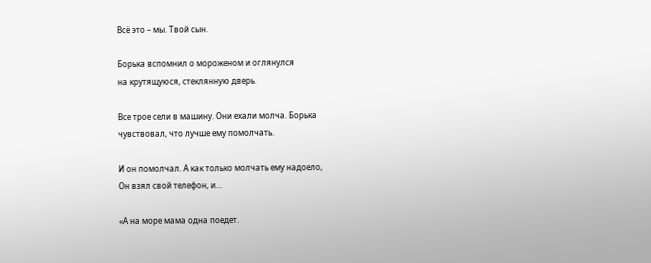Всё это – мы. Твой сын.

Борька вспомнил о мороженом и оглянулся
на крутящуюся, стеклянную дверь.

Все трое сели в машину. Они ехали молча. Борька
чувствовал, что лучше ему помолчать.

И он помолчал. А как только молчать ему надоело,
Он взял свой телефон, и…

«А на море мама одна поедет.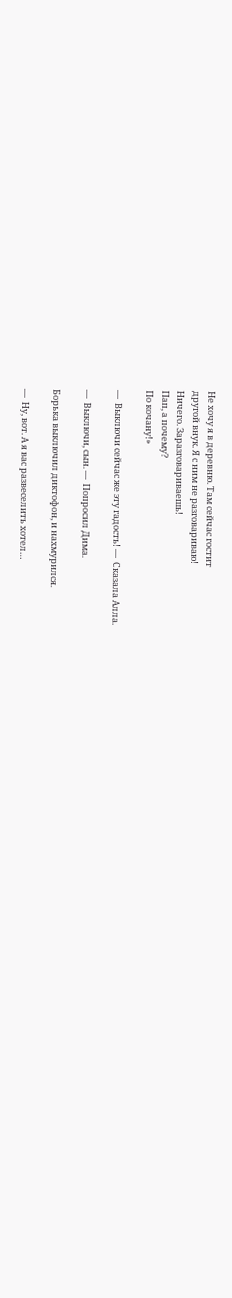Не хочу я в деревню. Там сейчас гостит
другой внук. Я с ним не разговариваю!
Ничего. Заразговариваешь!
Пап, а почему?
По кочану!»

—  Выключи сейчас же эту гадость! —  Сказала Алла.

—  Выключи, сын. —  Попросил Дима.

Борька выключил диктофон, и нахмурился.

—  Ну, вот. А я вас развеселить хотел…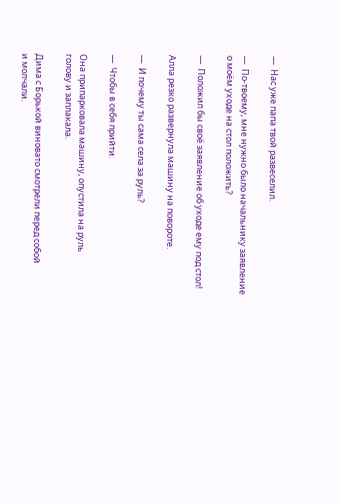—  Нас уже папа твой развеселил.

—  По-твоему, мне нужно было начальнику заявление
о моём уходе на стол положить?

—  Положил бы своё заявление об уходе ему под стол!

Алла резко развернула машину на повороте.

—  И почему ты сама села за руль?

—  Чтобы в себя прийти.

Она припарковала машину, опустила на руль
голову и заплакала.

Дима с Борькой виновато смотрели перед собой
и молчали.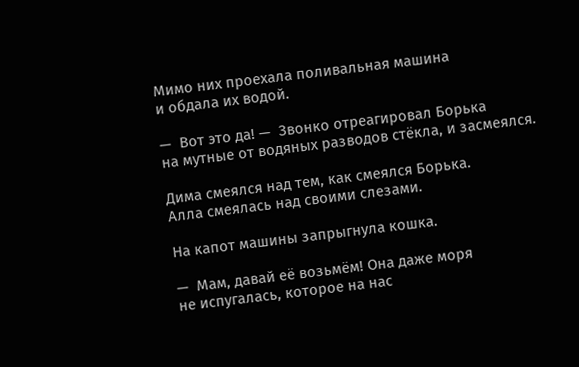Мимо них проехала поливальная машина
и обдала их водой.

—  Вот это да! —  Звонко отреагировал Борька
на мутные от водяных разводов стёкла, и засмеялся.

Дима смеялся над тем, как смеялся Борька.
Алла смеялась над своими слезами.

На капот машины запрыгнула кошка.

—  Мам, давай её возьмём! Она даже моря
не испугалась, которое на нас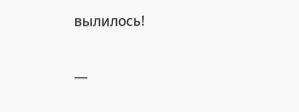вылилось!

—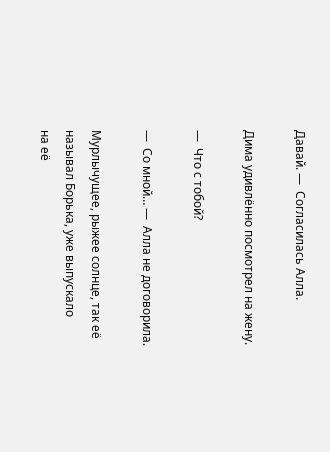Давай. —  Согласилась Алла.

Дима удивлённо посмотрел на жену.

—  Что с тобой?

—  Со мной… —  Алла не договорила.

Мурлычущее, рыжее солнце, так её называл Борька, уже выпускало
на её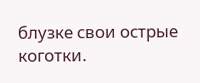блузке свои острые коготки.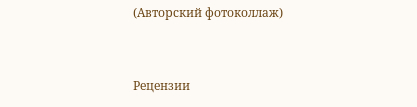(Авторский фотоколлаж)


Рецензии